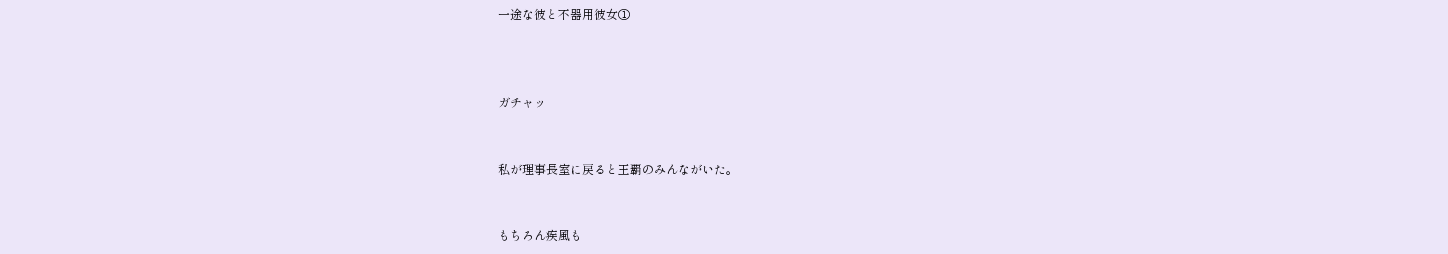一途な彼と不器用彼女①



ガチャッ


私が理事長室に戻ると王覇のみんながいた。


もちろん疾風も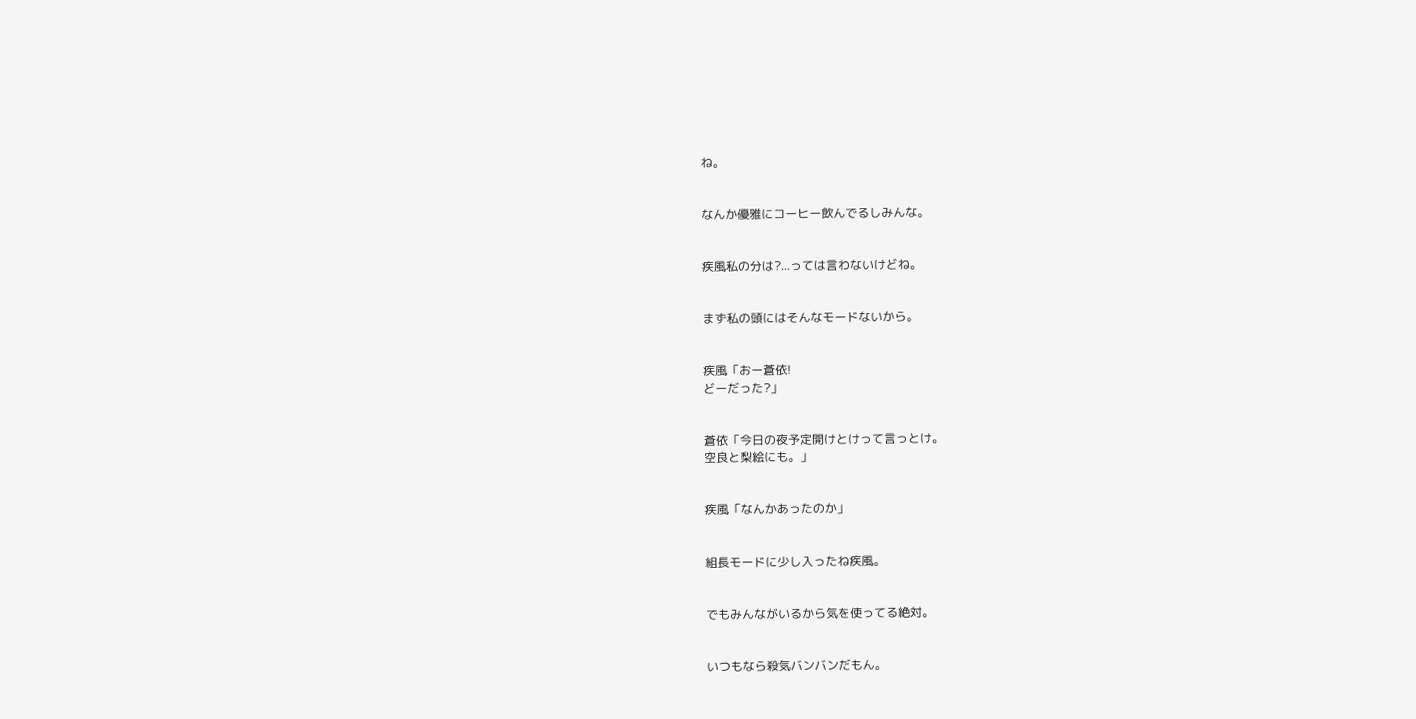ね。


なんか優雅にコーヒー飲んでるしみんな。


疾風私の分は?...っては言わないけどね。


まず私の頭にはそんなモードないから。


疾風「おー蒼依!
どーだった?」


蒼依「今日の夜予定開けとけって言っとけ。
空良と梨絵にも。」


疾風「なんかあったのか」


組長モードに少し入ったね疾風。


でもみんながいるから気を使ってる絶対。


いつもなら殺気バンバンだもん。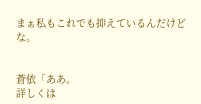まぁ私もこれでも抑えているんだけどな。


蒼依「ああ。
詳しくは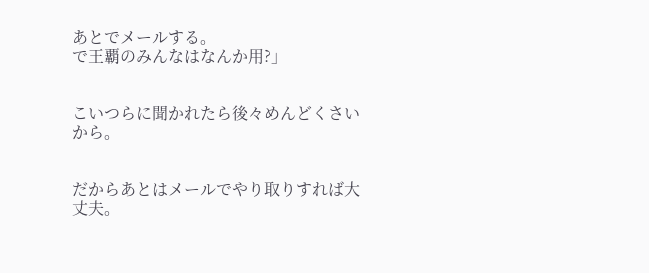あとでメールする。
で王覇のみんなはなんか用?」


こいつらに聞かれたら後々めんどくさいから。


だからあとはメールでやり取りすれば大丈夫。